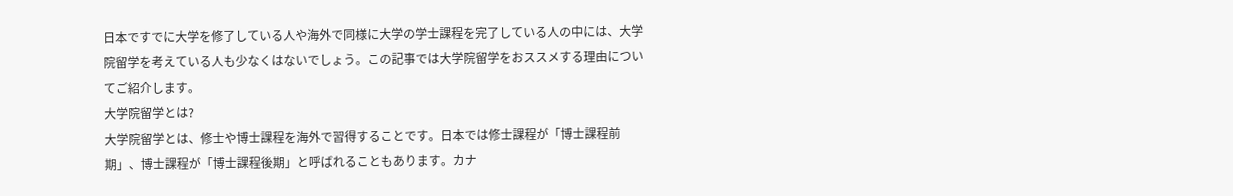日本ですでに大学を修了している人や海外で同様に大学の学士課程を完了している人の中には、大学院留学を考えている人も少なくはないでしょう。この記事では大学院留学をおススメする理由についてご紹介します。
大学院留学とは?
大学院留学とは、修士や博士課程を海外で習得することです。日本では修士課程が「博士課程前期」、博士課程が「博士課程後期」と呼ばれることもあります。カナ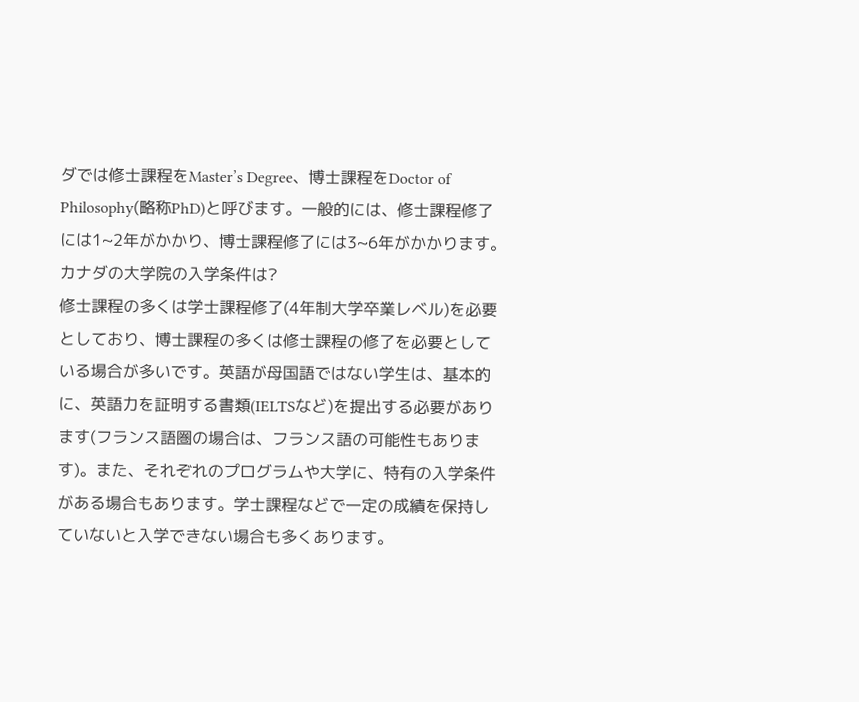ダでは修士課程をMaster’s Degree、博士課程をDoctor of Philosophy(略称PhD)と呼びます。一般的には、修士課程修了には1~2年がかかり、博士課程修了には3~6年がかかります。
カナダの大学院の入学条件は?
修士課程の多くは学士課程修了(4年制大学卒業レベル)を必要としており、博士課程の多くは修士課程の修了を必要としている場合が多いです。英語が母国語ではない学生は、基本的に、英語力を証明する書類(IELTSなど)を提出する必要があります(フランス語圏の場合は、フランス語の可能性もあります)。また、それぞれのプログラムや大学に、特有の入学条件がある場合もあります。学士課程などで一定の成績を保持していないと入学できない場合も多くあります。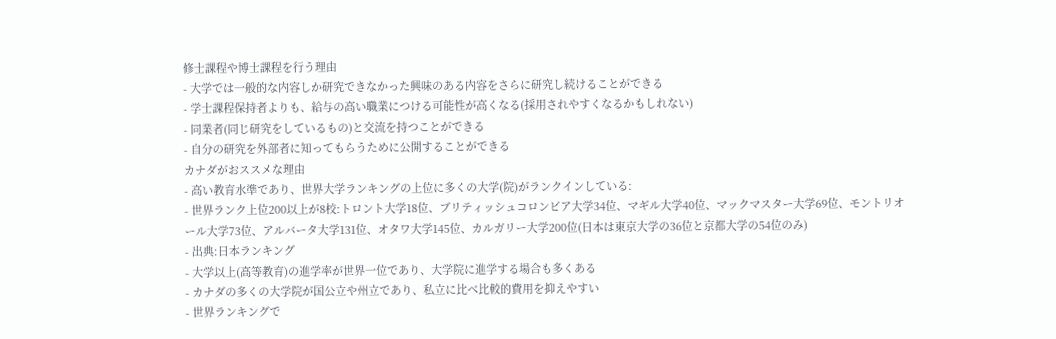修士課程や博士課程を行う理由
- 大学では一般的な内容しか研究できなかった興味のある内容をさらに研究し続けることができる
- 学士課程保持者よりも、給与の高い職業につける可能性が高くなる(採用されやすくなるかもしれない)
- 同業者(同じ研究をしているもの)と交流を持つことができる
- 自分の研究を外部者に知ってもらうために公開することができる
カナダがおススメな理由
- 高い教育水準であり、世界大学ランキングの上位に多くの大学(院)がランクインしている:
- 世界ランク上位200以上が8校:トロント大学18位、ブリティッシュコロンビア大学34位、マギル大学40位、マックマスター大学69位、モントリオール大学73位、アルバータ大学131位、オタワ大学145位、カルガリー大学200位(日本は東京大学の36位と京都大学の54位のみ)
- 出典:日本ランキング
- 大学以上(高等教育)の進学率が世界一位であり、大学院に進学する場合も多くある
- カナダの多くの大学院が国公立や州立であり、私立に比べ比較的費用を抑えやすい
- 世界ランキングで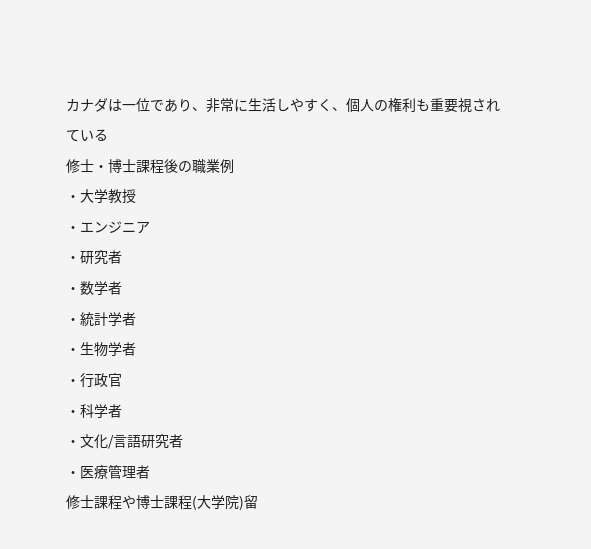カナダは一位であり、非常に生活しやすく、個人の権利も重要視されている
修士・博士課程後の職業例
・大学教授
・エンジニア
・研究者
・数学者
・統計学者
・生物学者
・行政官
・科学者
・文化/言語研究者
・医療管理者
修士課程や博士課程(大学院)留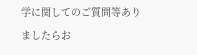学に関してのご質問等ありましたらお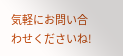気軽にお問い合わせくださいね!